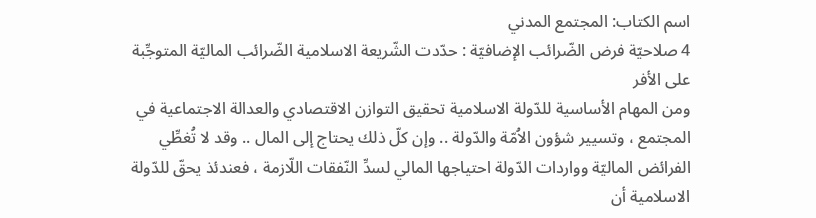اسم الكتاب: المجتمع المدني
4 صلاحيّة فرض الضّرائب الإضافيّة : حدّدت الشّريعة الاسلامية الضّرائب الماليّة المتوجِّبة على الأفر
ومن المهام الأساسية للدّولة الاسلامية تحقيق التوازن الاقتصادي والعدالة الاجتماعية في المجتمع ، وتسيير شؤون الاُمّة والدّولة .. وإن كلّ ذلك يحتاج إلى المال .. وقد لا تُغطِّي الفرائض الماليّة وواردات الدّولة احتياجها المالي لسدِّ النّفقات اللّازمة ، فعندئذ يحقّ للدّولة الاسلامية أن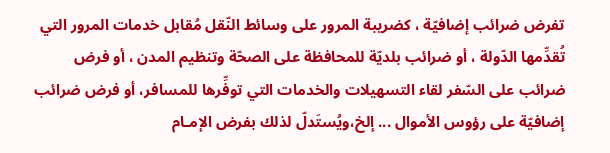تفرض ضرائب إضافيّة ، كضريبة المرور على وسائط النّقل مُقابل خدمات المرور التي تُقدِّمها الدّولة ، أو ضرائب بلديّة للمحافظة على الصحّة وتنظيم المدن ، أو فرض ضرائب على السّفر لقاء التسهيلات والخدمات التي توفِّرها للمسافر، أو فرض ضرائب إضافيّة على رؤوس الأموال ... إلخ،ويُستَدلّ لذلك بفرض الإمـام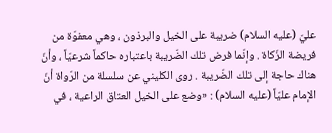عليّ (عليه السلام) ضريبة على الخيل والبرذون ، وهي معفوّة من فريضة الزّكاة . وإنّما فرض تلك الضّريبة باعتباره حاكماً شرعيّاً ، وأنّ هناك حاجة إلى تلك الضّريبة . روى الكليني عن سلسلة من الرّواة أنّ الإمام عليّاً (عليه السلام) : «وضع على الخيل العتاق الراعية ، في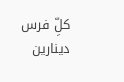كلِّ فرس دينارين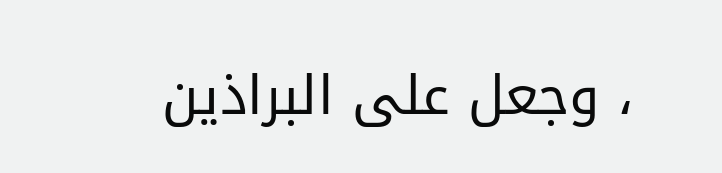، وجعل على البراذين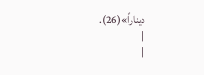ديناراً»(26).
|
|